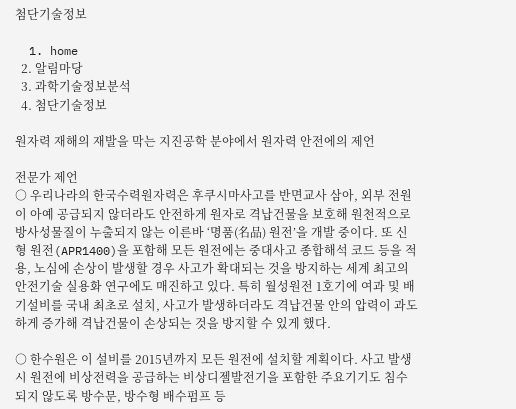첨단기술정보

  1. home
  2. 알림마당
  3. 과학기술정보분석
  4. 첨단기술정보

원자력 재해의 재발을 막는 지진공학 분야에서 원자력 안전에의 제언

전문가 제언
○ 우리나라의 한국수력원자력은 후쿠시마사고를 반면교사 삼아, 외부 전원이 아예 공급되지 않더라도 안전하게 원자로 격납건물을 보호해 원천적으로 방사성물질이 누출되지 않는 이른바 ‘명품(名品) 원전’을 개발 중이다. 또 신형 원전(APR1400)을 포함해 모든 원전에는 중대사고 종합해석 코드 등을 적용, 노심에 손상이 발생할 경우 사고가 확대되는 것을 방지하는 세계 최고의 안전기술 실용화 연구에도 매진하고 있다. 특히 월성원전 1호기에 여과 및 배기설비를 국내 최초로 설치, 사고가 발생하더라도 격납건물 안의 압력이 과도하게 증가해 격납건물이 손상되는 것을 방지할 수 있게 했다.

○ 한수원은 이 설비를 2015년까지 모든 원전에 설치할 계획이다. 사고 발생 시 원전에 비상전력을 공급하는 비상디젤발전기을 포함한 주요기기도 침수되지 않도록 방수문, 방수형 배수펌프 등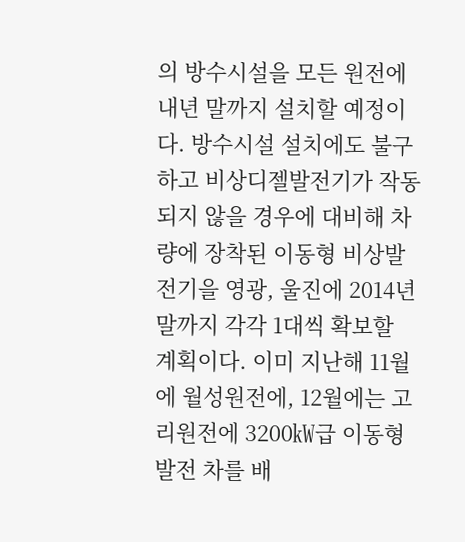의 방수시설을 모든 원전에 내년 말까지 설치할 예정이다. 방수시설 설치에도 불구하고 비상디젤발전기가 작동되지 않을 경우에 대비해 차량에 장착된 이동형 비상발전기을 영광, 울진에 2014년 말까지 각각 1대씩 확보할 계획이다. 이미 지난해 11월에 월성원전에, 12월에는 고리원전에 3200㎾급 이동형 발전 차를 배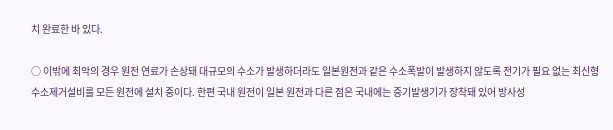치 완료한 바 있다.

○ 이밖에 최악의 경우 원전 연료가 손상돼 대규모의 수소가 발생하더라도 일본원전과 같은 수소폭발이 발생하지 않도록 전기가 필요 없는 최신형 수소제거설비를 모든 원전에 설치 중이다. 한편 국내 원전이 일본 원전과 다른 점은 국내에는 증기발생기가 장착돼 있어 방사성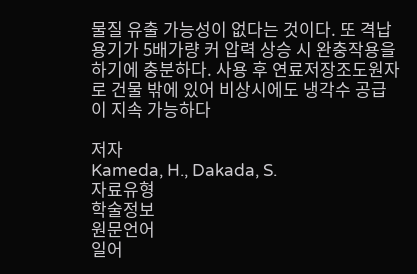물질 유출 가능성이 없다는 것이다. 또 격납 용기가 5배가량 커 압력 상승 시 완충작용을 하기에 충분하다. 사용 후 연료저장조도원자로 건물 밖에 있어 비상시에도 냉각수 공급이 지속 가능하다

저자
Kameda, H., Dakada, S.
자료유형
학술정보
원문언어
일어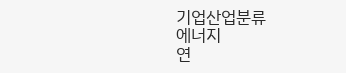기업산업분류
에너지
연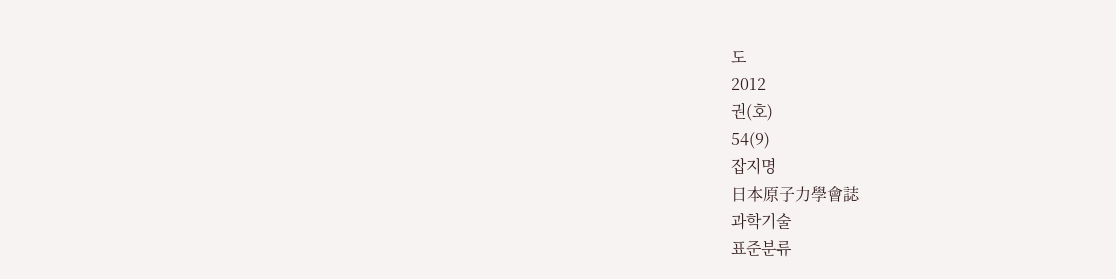도
2012
권(호)
54(9)
잡지명
日本原子力學會誌
과학기술
표준분류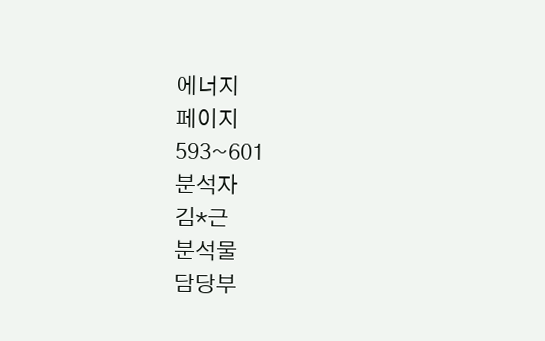에너지
페이지
593~601
분석자
김*근
분석물
담당부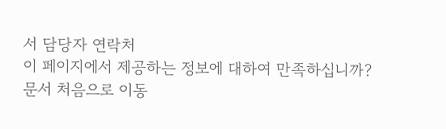서 담당자 연락처
이 페이지에서 제공하는 정보에 대하여 만족하십니까?
문서 처음으로 이동